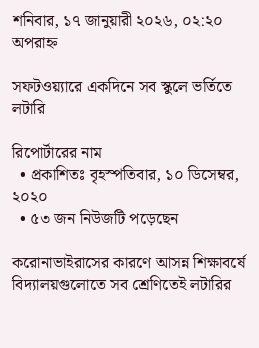শনিবার, ১৭ জানুয়ারী ২০২৬, ০২:২০ অপরাহ্ন

সফটওয়্যারে একদিনে সব স্কুলে ভর্তিতে লটারি

রিপোর্টারের নাম
  • প্রকাশিতঃ বৃহস্পতিবার, ১০ ডিসেম্বর, ২০২০
  • ৫৩ জন নিউজটি পড়েছেন

করোনাভাইরাসের কারণে আসন্ন শিক্ষাবর্ষে বিদ্যালয়গুলোতে সব শ্রেণিতেই লটারির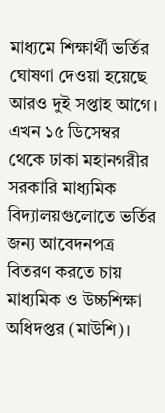মাধ্যমে শিক্ষার্থী ভর্তির ঘোষণা দেওয়া হয়েছে আরও দুই সপ্তাহ আগে। এখন ১৫ ডিসেম্বর থেকে ঢাকা মহানগরীর সরকারি মাধ্যমিক বিদ্যালয়গুলোতে ভর্তির জন্য আবেদনপত্র বিতরণ করতে চায় মাধ্যমিক ও উচ্চশিক্ষা অধিদপ্তর (মাউশি)।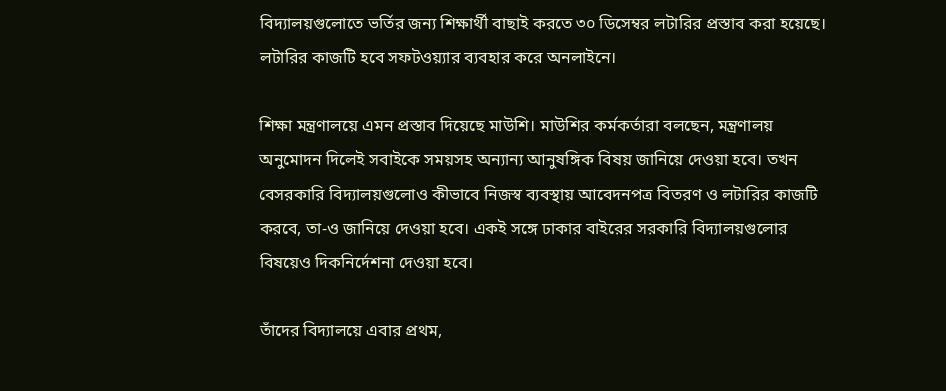বিদ্যালয়গুলোতে ভর্তির জন্য শিক্ষার্থী বাছাই করতে ৩০ ডিসেম্বর লটারির প্রস্তাব করা হয়েছে। লটারির কাজটি হবে সফটওয়্যার ব্যবহার করে অনলাইনে।

শিক্ষা মন্ত্রণালয়ে এমন প্রস্তাব দিয়েছে মাউশি। মাউশির কর্মকর্তারা বলছেন, মন্ত্রণালয় অনুমোদন দিলেই সবাইকে সময়সহ অন্যান্য আনুষঙ্গিক বিষয় জানিয়ে দেওয়া হবে। তখন বেসরকারি বিদ্যালয়গুলোও কীভাবে নিজস্ব ব্যবস্থায় আবেদনপত্র বিতরণ ও লটারির কাজটি করবে, তা-ও জানিয়ে দেওয়া হবে। একই সঙ্গে ঢাকার বাইরের সরকারি বিদ্যালয়গুলোর বিষয়েও দিকনির্দেশনা দেওয়া হবে।

তাঁদের বিদ্যালয়ে এবার প্রথম,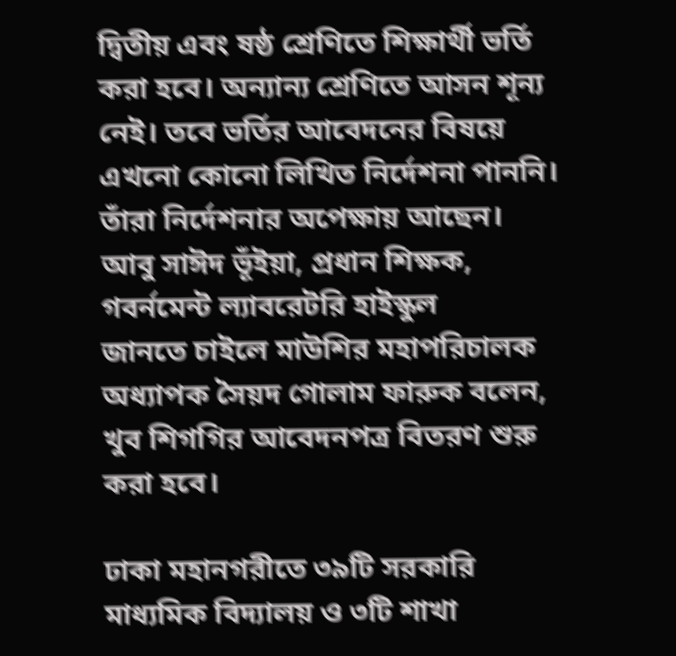দ্বিতীয় এবং ষষ্ঠ শ্রেণিতে শিক্ষার্থী ভর্তি করা হবে। অন্যান্য শ্রেণিতে আসন শূন্য নেই। তবে ভর্তির আবেদনের বিষয়ে এখনো কোনো লিখিত নির্দেশনা পাননি। তাঁরা নির্দেশনার অপেক্ষায় আছেন।
আবু সাঈদ ভূঁইয়া, প্রধান শিক্ষক, গবর্নমেন্ট ল্যাবরেটরি হাইস্কুল
জানতে চাইলে মাউশির মহাপরিচালক অধ্যাপক সৈয়দ গোলাম ফারুক বলেন, খুব শিগগির আবেদনপত্র বিতরণ শুরু করা হবে।

ঢাকা মহানগরীতে ৩৯টি সরকারি মাধ্যমিক বিদ্যালয় ও ৩টি শাখা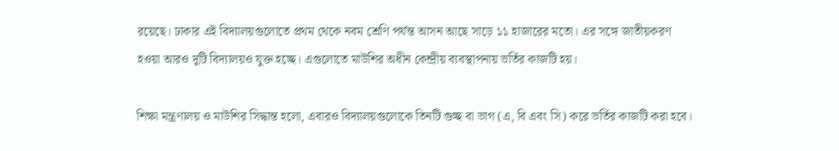রয়েছে। ঢাকার এই বিদ্যালয়গুলোতে প্রথম থেকে নবম শ্রেণি পর্যন্ত আসন আছে সাড়ে ১১ হাজারের মতো। এর সঙ্গে জাতীয়করণ হওয়া আরও দুটি বিদ্যালয়ও যুক্ত হচ্ছে। এগুলোতে মাউশির অধীন কেন্দ্রীয় ব্যবস্থাপনায় ভর্তির কাজটি হয়।

শিক্ষা মন্ত্রণালয় ও মাউশির সিদ্ধান্ত হলো, এবারও বিদ্যালয়গুলোকে তিনটি গুচ্ছ বা ভাগ (এ, বি এবং সি) করে ভর্তির কাজটি করা হবে।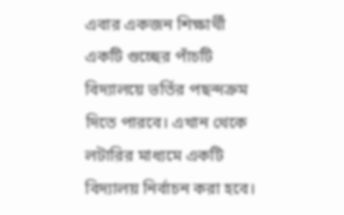এবার একজন শিক্ষার্থী একটি গুচ্ছের পাঁচটি বিদ্যালয়ে ভর্তির পছন্দক্রম দিতে পারবে। এখান থেকে লটারির মাধ্যমে একটি বিদ্যালয় নির্বাচন করা হবে।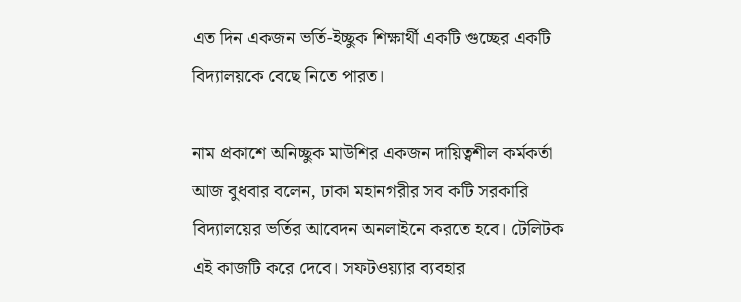এত দিন একজন ভর্তি-ইচ্ছুক শিক্ষার্থী একটি গুচ্ছের একটি বিদ্যালয়কে বেছে নিতে পারত।

নাম প্রকাশে অনিচ্ছুক মাউশির একজন দায়িত্বশীল কর্মকর্তা আজ বুধবার বলেন, ঢাকা মহানগরীর সব কটি সরকারি বিদ্যালয়ের ভর্তির আবেদন অনলাইনে করতে হবে। টেলিটক এই কাজটি করে দেবে। সফটওয়্যার ব্যবহার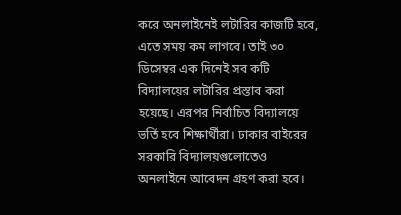করে অনলাইনেই লটারির কাজটি হবে, এতে সময় কম লাগবে। তাই ৩০ ডিসেম্বর এক দিনেই সব কটি বিদ্যালয়ের লটারির প্রস্তাব করা হয়েছে। এরপর নির্বাচিত বিদ্যালয়ে ভর্তি হবে শিক্ষার্থীরা। ঢাকার বাইরের সরকারি বিদ্যালয়গুলোতেও অনলাইনে আবেদন গ্রহণ করা হবে।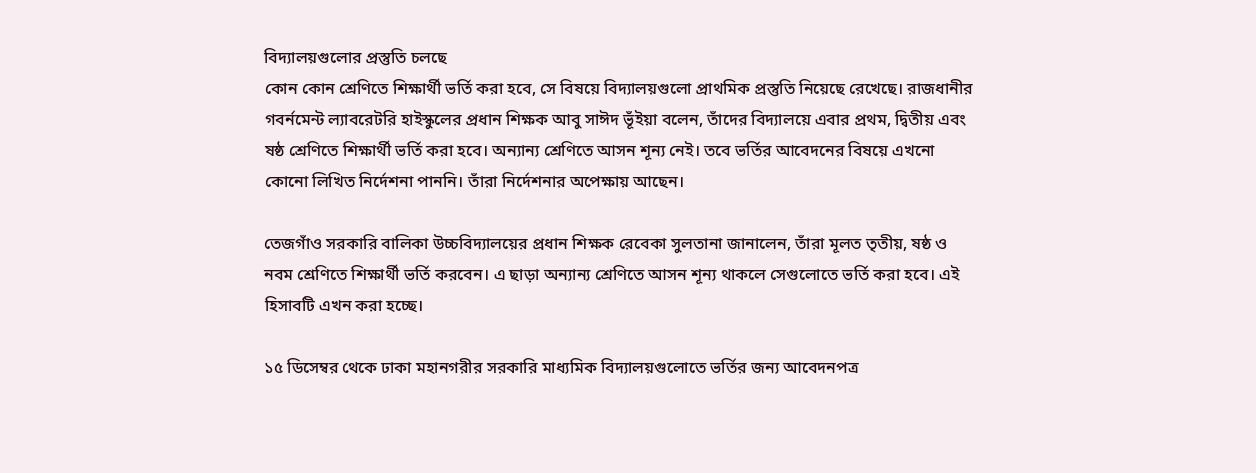বিদ্যালয়গুলোর প্রস্তুতি চলছে
কোন কোন শ্রেণিতে শিক্ষার্থী ভর্তি করা হবে, সে বিষয়ে বিদ্যালয়গুলো প্রাথমিক প্রস্তুতি নিয়েছে রেখেছে। রাজধানীর গবর্নমেন্ট ল্যাবরেটরি হাইস্কুলের প্রধান শিক্ষক আবু সাঈদ ভূঁইয়া বলেন, তাঁদের বিদ্যালয়ে এবার প্রথম, দ্বিতীয় এবং ষষ্ঠ শ্রেণিতে শিক্ষার্থী ভর্তি করা হবে। অন্যান্য শ্রেণিতে আসন শূন্য নেই। তবে ভর্তির আবেদনের বিষয়ে এখনো কোনো লিখিত নির্দেশনা পাননি। তাঁরা নির্দেশনার অপেক্ষায় আছেন।

তেজগাঁও সরকারি বালিকা উচ্চবিদ্যালয়ের প্রধান শিক্ষক রেবেকা সুলতানা জানালেন, তাঁরা মূলত তৃতীয়, ষষ্ঠ ও নবম শ্রেণিতে শিক্ষার্থী ভর্তি করবেন। এ ছাড়া অন্যান্য শ্রেণিতে আসন শূন্য থাকলে সেগুলোতে ভর্তি করা হবে। এই হিসাবটি এখন করা হচ্ছে।

১৫ ডিসেম্বর থেকে ঢাকা মহানগরীর সরকারি মাধ্যমিক বিদ্যালয়গুলোতে ভর্তির জন্য আবেদনপত্র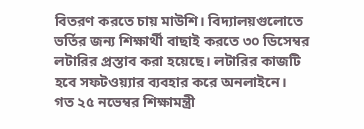বিতরণ করতে চায় মাউশি। বিদ্যালয়গুলোতে ভর্তির জন্য শিক্ষার্থী বাছাই করতে ৩০ ডিসেম্বর লটারির প্রস্তাব করা হয়েছে। লটারির কাজটি হবে সফটওয়্যার ব্যবহার করে অনলাইনে।
গত ২৫ নভেম্বর শিক্ষামন্ত্রী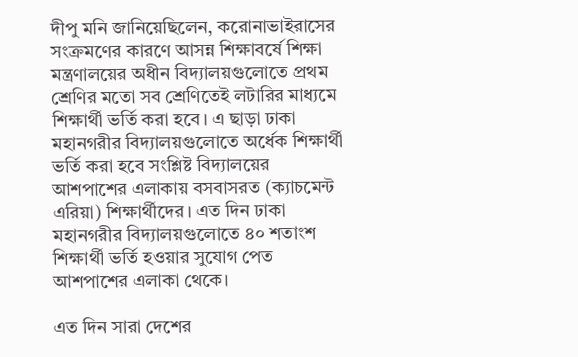দীপু মনি জানিয়েছিলেন, করোনাভাইরাসের সংক্রমণের কারণে আসন্ন শিক্ষাবর্ষে শিক্ষা মন্ত্রণালয়ের অধীন বিদ্যালয়গুলোতে প্রথম শ্রেণির মতো সব শ্রেণিতেই লটারির মাধ্যমে শিক্ষার্থী ভর্তি করা হবে। এ ছাড়া ঢাকা মহানগরীর বিদ্যালয়গুলোতে অর্ধেক শিক্ষার্থী ভর্তি করা হবে সংশ্লিষ্ট বিদ্যালয়ের আশপাশের এলাকায় বসবাসরত (ক্যাচমেন্ট এরিয়া) শিক্ষার্থীদের। এত দিন ঢাকা মহানগরীর বিদ্যালয়গুলোতে ৪০ শতাংশ শিক্ষার্থী ভর্তি হওয়ার সুযোগ পেত আশপাশের এলাকা থেকে।

এত দিন সারা দেশের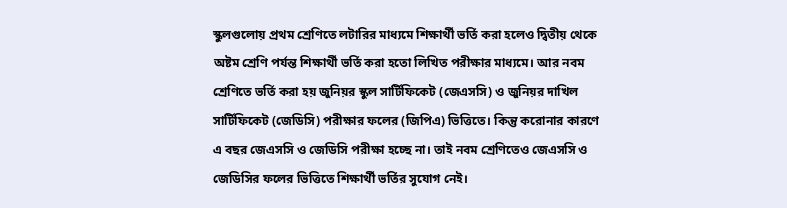স্কুলগুলোয় প্রথম শ্রেণিতে লটারির মাধ্যমে শিক্ষার্থী ভর্তি করা হলেও দ্বিতীয় থেকে অষ্টম শ্রেণি পর্যন্ত শিক্ষার্থী ভর্তি করা হতো লিখিত পরীক্ষার মাধ্যমে। আর নবম শ্রেণিতে ভর্তি করা হয় জুনিয়র স্কুল সার্টিফিকেট (জেএসসি) ও জুনিয়র দাখিল সার্টিফিকেট (জেডিসি) পরীক্ষার ফলের (জিপিএ) ভিত্তিতে। কিন্তু করোনার কারণে এ বছর জেএসসি ও জেডিসি পরীক্ষা হচ্ছে না। তাই নবম শ্রেণিতেও জেএসসি ও জেডিসির ফলের ভিত্তিতে শিক্ষার্থী ভর্তির সুযোগ নেই।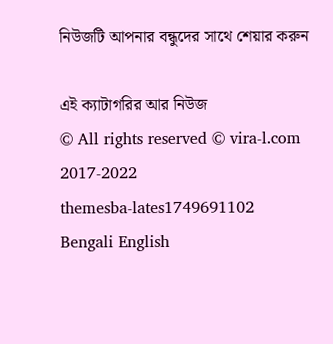নিউজটি আপনার বন্ধুদের সাথে শেয়ার করুন

এই ক্যাটাগরির আর নিউজ
© All rights reserved © vira-l.com 2017-2022
themesba-lates1749691102
Bengali English